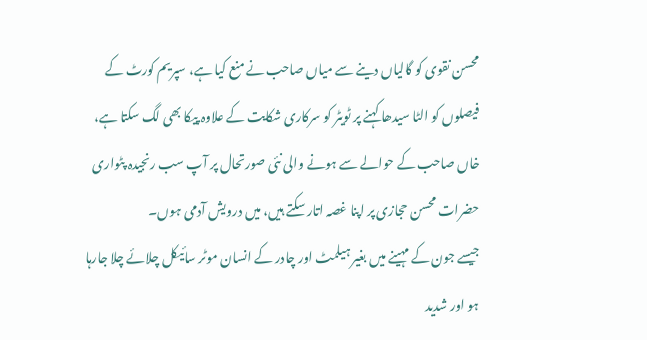محسن نقوی کو گالیاں دینے سے میاں صاحب نے منع کیا ہے، سپریم کورٹ کے فیصلوں کو الٹا سیدھا کہنے پر ٹویٹر کو سرکاری شکایت کے علاوہ پیکا بھی لگ سکتا ہے، خاں صاحب کے حوالے سے ہونے والی نئی صورتحال پر آپ سب رنجیدہ پٹواری حضرات محسن حجازی پر اپنا غصہ اتار سکتے ہیں، میں درویش آدمی ہوں۔
جیسے جون کے مہینے میں بغیر ہیلمٹ اور چادر کے انسان موٹر سائیکل چلائے چلا جارہا ہو اور شدید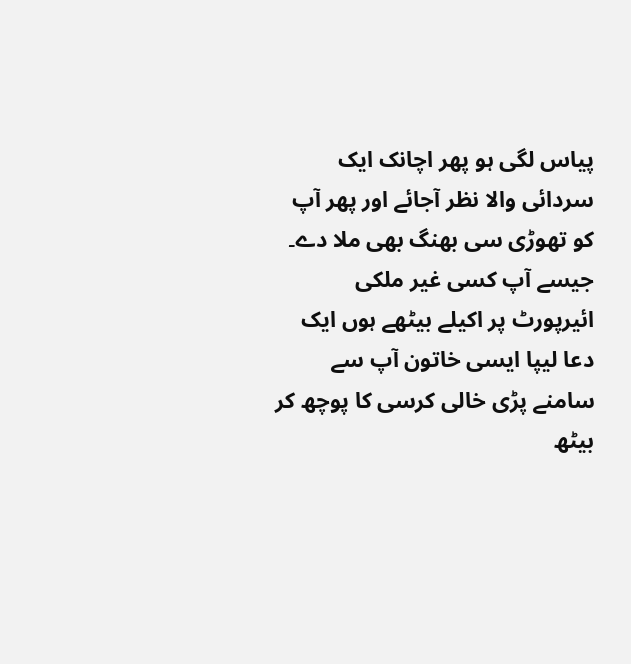پیاس لگی ہو پھر اچانک ایک سردائی والا نظر آجائے اور پھر آپ کو تھوڑی سی بھنگ بھی ملا دے۔ جیسے آپ کسی غیر ملکی ائیرپورٹ پر اکیلے بیٹھے ہوں ایک دعا لیپا ایسی خاتون آپ سے سامنے پڑی خالی کرسی کا پوچھ کر بیٹھ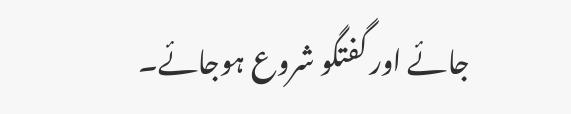جائے اور گفتگو شروع ہوجائے۔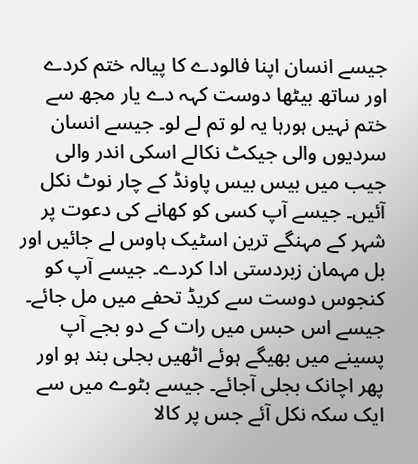جیسے انسان اپنا فالودے کا پیالہ ختم کردے اور ساتھ بیٹھا دوست کہہ دے یار مجھ سے ختم نہیں ہورہا یہ لو تم لے لو۔ جیسے انسان سردیوں والی جیکٹ نکالے اسکی اندر والی جیب میں بیس بیس پاونڈ کے چار نوٹ نکل آئیں۔ جیسے آپ کسی کو کھانے کی دعوت پر شہر کے مہنگے ترین اسٹیک ہاوس لے جائیں اور بل مہمان زبردستی ادا کردے۔ جیسے آپ کو کنجوس دوست سے کریڈ تحفے میں مل جائے۔ جیسے اس حبس میں رات کے دو بجے آپ پسینے میں بھیگے ہوئے اٹھیں بجلی بند ہو اور پھر اچانک بجلی آجائے۔ جیسے بٹوے میں سے ایک سکہ نکل آئے جس پر کالا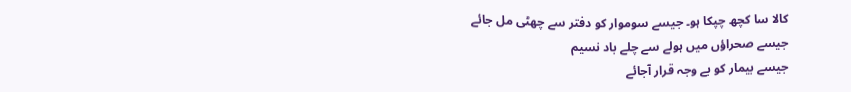کالا سا کچھ چپکا ہو۔ جیسے سوموار کو دفتر سے چھٹی مل جائے
جیسے صحراؤں میں ہولے سے چلے باد نسیم
جیسے بیمار کو بے وجہ قرار آجائے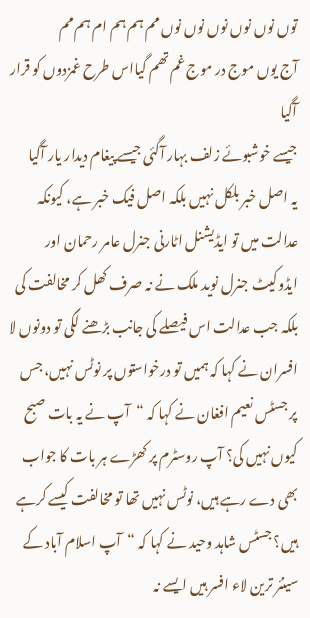توں نوں نوں نوں نوں نوں مم ہم ہم ام ہم مم
آج یوں موج در موج غم تھم گیااس طرح غمزدوں کو قرار آگیا
جیسے خوشبوئے زلف بہار آگئی جیسے پیغام دیدار یار آگیا
یہ اصل خبر بلکل نہیں بلکہ اصل فیک خبر ہے، کیونکہ عدالت میں تو ایڈیشنل اٹارنی جنرل عامر رحمان اور ایڈوکیٹ جنرل نوید ملک نے نہ صرف کھل کر مخالفت کی بلکہ جب عدالت اس فیصلے کی جانب بڑھنے لگی تو دونوں لا افسران نے کہا کہ ہمیں تو درخواستوں پر نوٹس نہیں، جس پر جسٹس نعیم افغان نے کہا کہ “آپ نے یہ بات صبح کیوں نہیں کی؟ آپ روسٹرم پر کھڑے ہر بات کا جواب بھی دے رہے ہیں، نوٹس نہیں تھا تو مخالفت کیسے کرہے ہیں؟ جسٹس شاہد وحید نے کہا کہ “آپ اسلام آباد کے سینئر ترین لاء افسر ہیں ایسے نہ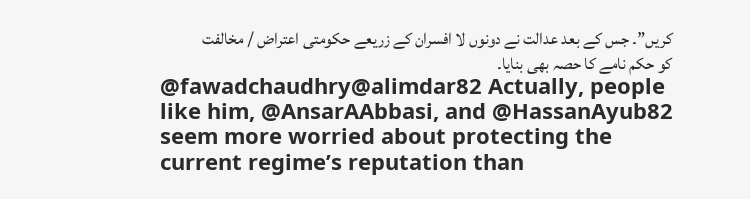کریں”۔ جس کے بعد عدالت نے دونوں لا افسران کے زریعے حکومتی اعتراض / مخالفت کو حکم نامے کا حصہ بھی بنایا۔
@fawadchaudhry@alimdar82 Actually, people like him, @AnsarAAbbasi, and @HassanAyub82 seem more worried about protecting the current regime’s reputation than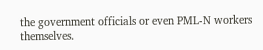the government officials or even PML-N workers themselves.